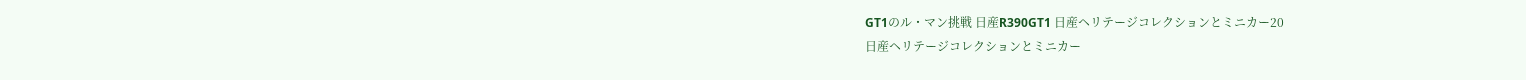GT1のル・マン挑戦 日産R390GT1 日産ヘリテージコレクションとミニカー20
日産ヘリテージコレクションとミニカー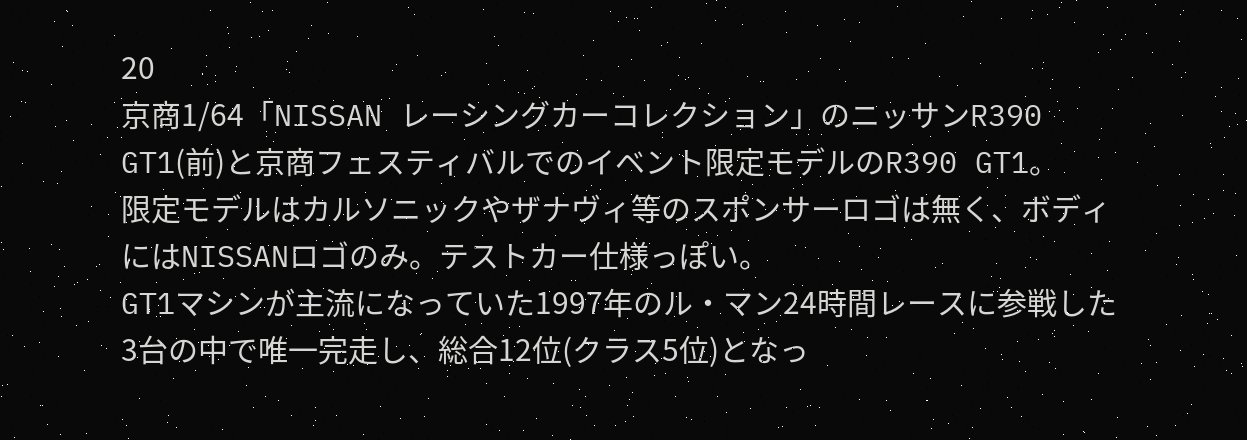20
京商1/64「NISSAN レーシングカーコレクション」のニッサンR390 GT1(前)と京商フェスティバルでのイベント限定モデルのR390 GT1。
限定モデルはカルソニックやザナヴィ等のスポンサーロゴは無く、ボディにはNISSANロゴのみ。テストカー仕様っぽい。
GT1マシンが主流になっていた1997年のル・マン24時間レースに参戦した3台の中で唯一完走し、総合12位(クラス5位)となっ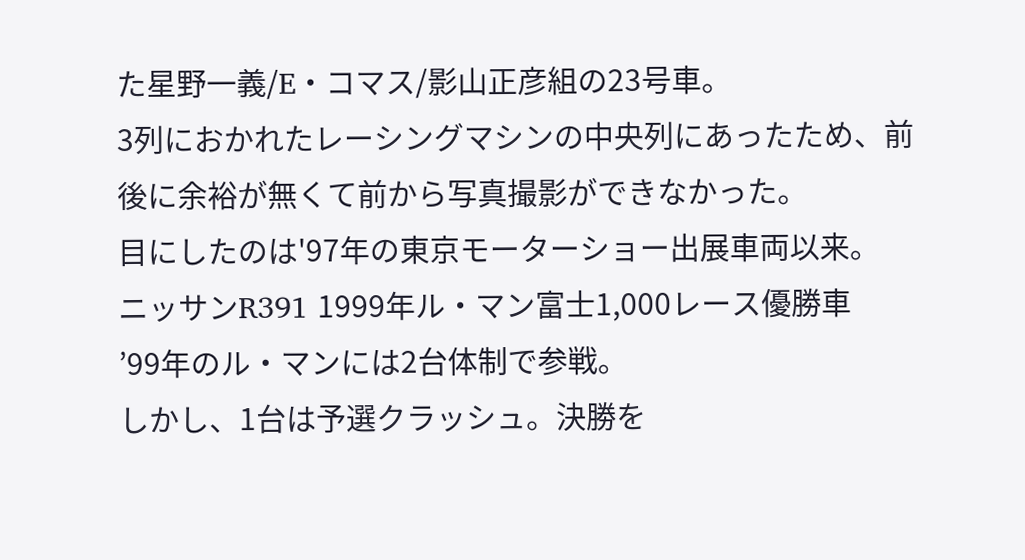た星野一義/E・コマス/影山正彦組の23号車。
3列におかれたレーシングマシンの中央列にあったため、前後に余裕が無くて前から写真撮影ができなかった。
目にしたのは'97年の東京モーターショー出展車両以来。
ニッサンR391 1999年ル・マン富士1,000レース優勝車
’99年のル・マンには2台体制で参戦。
しかし、1台は予選クラッシュ。決勝を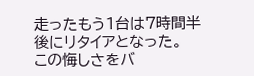走ったもう1台は7時間半後にリタイアとなった。
この悔しさをバ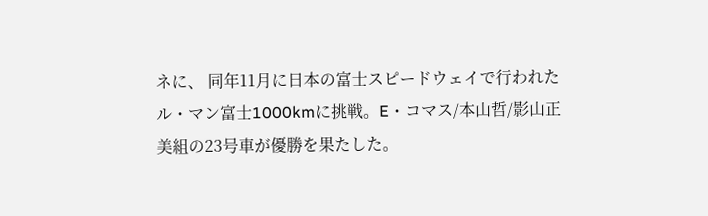ネに、 同年11月に日本の富士スピードウェイで行われたル・マン富士1000kmに挑戦。E・コマス/本山哲/影山正美組の23号車が優勝を果たした。